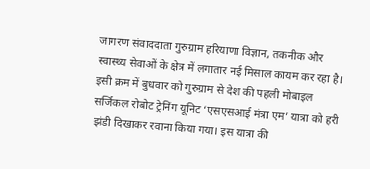जागरण संवाददाता गुरुग्राम हरियाणा विज्ञान, तकनीक और स्वास्थ्य सेवाओं के क्षेत्र में लगातार नई मिसाल कायम कर रहा है। इसी क्रम में बुधवार को गुरुग्राम से देश की पहली मोबाइल सर्जिकल रोबोट ट्रेनिंग यूनिट ‘एसएसआई मंत्रा एम’ यात्रा को हरी झंडी दिखाकर रवाना किया गया। इस यात्रा की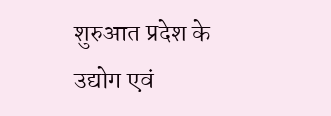शुरुआत प्रदेश के उद्योग एवं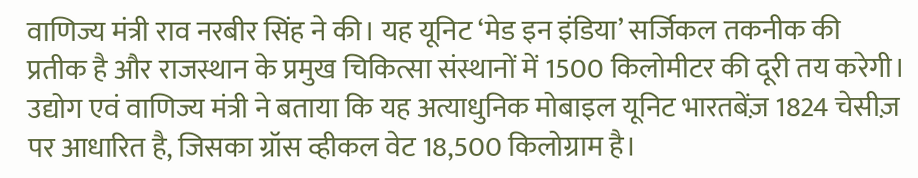वाणिज्य मंत्री राव नरबीर सिंह ने की। यह यूनिट ‘मेड इन इंडिया’ सर्जिकल तकनीक की प्रतीक है और राजस्थान के प्रमुख चिकित्सा संस्थानों में 1500 किलोमीटर की दूरी तय करेगी।
उद्योग एवं वाणिज्य मंत्री ने बताया कि यह अत्याधुनिक मोबाइल यूनिट भारतबेंज़ 1824 चेसीज़ पर आधारित है, जिसका ग्रॉस व्हीकल वेट 18,500 किलोग्राम है।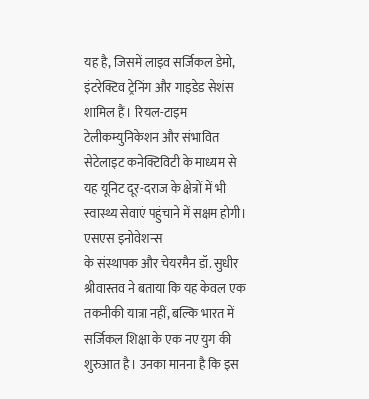यह है, जिसमें लाइव सर्जिकल डेमो, इंटरेक्टिव ट्रेनिंग और गाइडेड सेशंस शामिल हैं। रियल-टाइम टेलीकम्युनिकेशन और संभावित सेटेलाइट कनेक्टिविटी के माध्यम से यह यूनिट दूर-दराज के क्षेत्रों में भी स्वास्थ्य सेवाएं पहुंचाने में सक्षम होगी।
एसएस इनोवेशन्स
के संस्थापक और चेयरमैन डॉ. सुधीर श्रीवास्तव ने बताया कि यह केवल एक तकनीकी यात्रा नहीं, बल्कि भारत में सर्जिकल शिक्षा के एक नए युग की शुरुआत है। उनका मानना है कि इस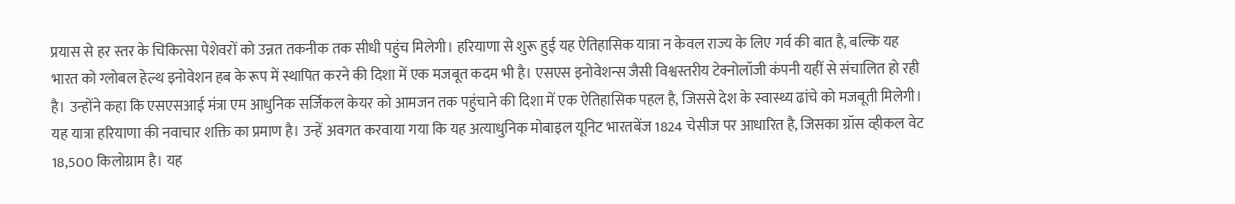प्रयास से हर स्तर के चिकित्सा पेशेवरों को उन्नत तकनीक तक सीधी पहुंच मिलेगी। हरियाणा से शुरू हुई यह ऐतिहासिक यात्रा न केवल राज्य के लिए गर्व की बात है, बल्कि यह भारत को ग्लोबल हेल्थ इनोवेशन हब के रूप में स्थापित करने की दिशा में एक मजबूत कदम भी है। एसएस इनोवेशन्स जैसी विश्वस्तरीय टेक्नोलॉजी कंपनी यहीं से संचालित हो रही है। उन्होंने कहा कि एसएसआई मंत्रा एम आधुनिक सर्जिकल केयर को आमजन तक पहुंचाने की दिशा में एक ऐतिहासिक पहल है, जिससे देश के स्वास्थ्य ढांचे को मजबूती मिलेगी। यह यात्रा हरियाणा की नवाचार शक्ति का प्रमाण है। उन्हें अवगत करवाया गया कि यह अत्याधुनिक मोबाइल यूनिट भारतबेंज 1824 चेसीज पर आधारित है, जिसका ग्रॉस व्हीकल वेट 18,500 किलोग्राम है। यह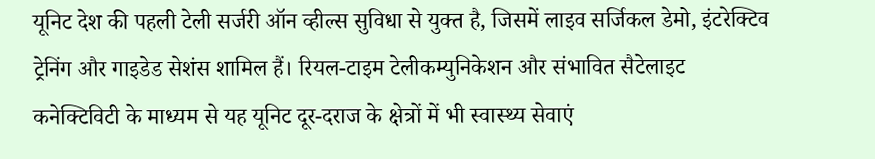यूनिट देश की पहली टेली सर्जरी ऑन व्हील्स सुविधा से युक्त है, जिसमें लाइव सर्जिकल डेमो, इंटरेक्टिव ट्रेनिंग और गाइडेड सेशंस शामिल हैं। रियल-टाइम टेलीकम्युनिकेशन और संभावित सैटेलाइट कनेक्टिविटी के माध्यम से यह यूनिट दूर-दराज के क्षेत्रों में भी स्वास्थ्य सेवाएं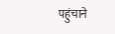पहुंचाने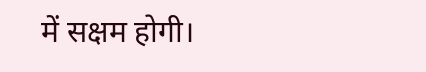में सक्षम होगी।